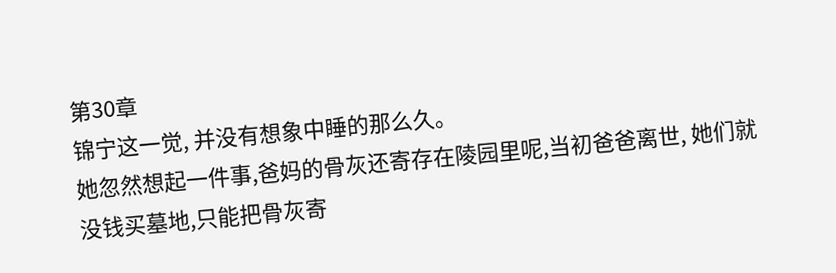第30章
锦宁这一觉, 并没有想象中睡的那么久。
她忽然想起一件事,爸妈的骨灰还寄存在陵园里呢,当初爸爸离世, 她们就没钱买墓地,只能把骨灰寄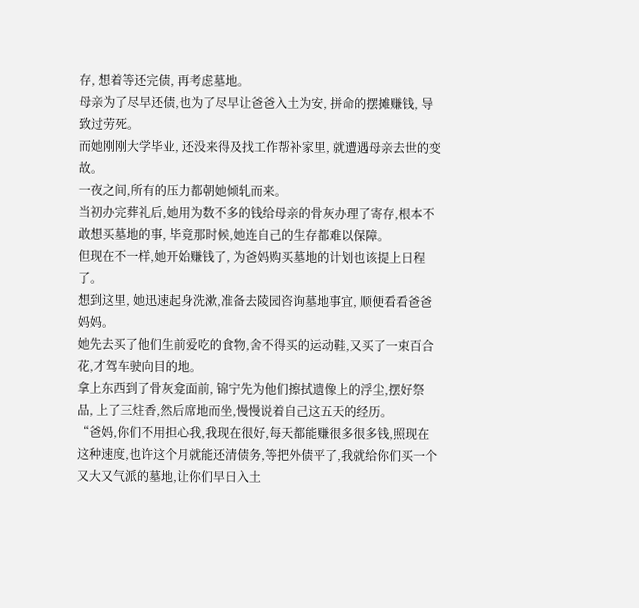存, 想着等还完债, 再考虑墓地。
母亲为了尽早还债,也为了尽早让爸爸入土为安, 拼命的摆摊赚钱, 导致过劳死。
而她刚刚大学毕业, 还没来得及找工作帮补家里, 就遭遇母亲去世的变故。
一夜之间,所有的压力都朝她倾轧而来。
当初办完葬礼后,她用为数不多的钱给母亲的骨灰办理了寄存,根本不敢想买墓地的事, 毕竟那时候,她连自己的生存都难以保障。
但现在不一样,她开始赚钱了, 为爸妈购买墓地的计划也该提上日程了。
想到这里, 她迅速起身洗漱,准备去陵园咨询墓地事宜, 顺便看看爸爸妈妈。
她先去买了他们生前爱吃的食物,舍不得买的运动鞋,又买了一束百合花,才驾车驶向目的地。
拿上东西到了骨灰龛面前, 锦宁先为他们擦拭遗像上的浮尘,摆好祭品, 上了三炷香,然后席地而坐,慢慢说着自己这五天的经历。
“爸妈,你们不用担心我,我现在很好,每天都能赚很多很多钱,照现在这种速度,也许这个月就能还清债务,等把外债平了,我就给你们买一个又大又气派的墓地,让你们早日入土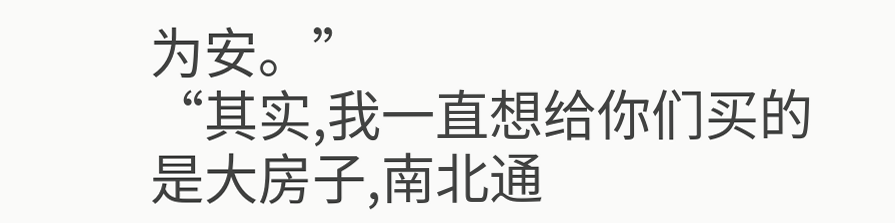为安。”
“其实,我一直想给你们买的是大房子,南北通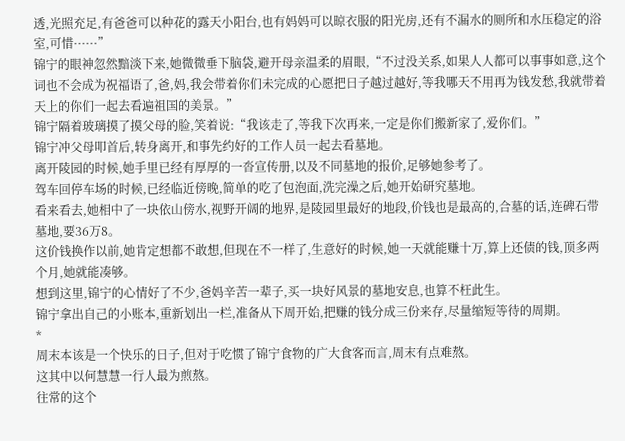透,光照充足,有爸爸可以种花的露天小阳台,也有妈妈可以晾衣服的阳光房,还有不漏水的厕所和水压稳定的浴室,可惜······”
锦宁的眼神忽然黯淡下来,她微微垂下脑袋,避开母亲温柔的眉眼,“不过没关系,如果人人都可以事事如意,这个词也不会成为祝福语了,爸,妈,我会带着你们未完成的心愿把日子越过越好,等我哪天不用再为钱发愁,我就带着天上的你们一起去看遍祖国的美景。”
锦宁隔着玻璃摸了摸父母的脸,笑着说:“我该走了,等我下次再来,一定是你们搬新家了,爱你们。”
锦宁冲父母叩首后,转身离开,和事先约好的工作人员一起去看墓地。
离开陵园的时候,她手里已经有厚厚的一沓宣传册,以及不同墓地的报价,足够她参考了。
驾车回停车场的时候,已经临近傍晚,简单的吃了包泡面,洗完澡之后,她开始研究墓地。
看来看去,她相中了一块依山傍水,视野开阔的地界,是陵园里最好的地段,价钱也是最高的,合墓的话,连碑石带墓地,要36万8。
这价钱换作以前,她肯定想都不敢想,但现在不一样了,生意好的时候,她一天就能赚十万,算上还债的钱,顶多两个月,她就能凑够。
想到这里,锦宁的心情好了不少,爸妈辛苦一辈子,买一块好风景的墓地安息,也算不枉此生。
锦宁拿出自己的小账本,重新划出一栏,准备从下周开始,把赚的钱分成三份来存,尽量缩短等待的周期。
*
周末本该是一个快乐的日子,但对于吃惯了锦宁食物的广大食客而言,周末有点难熬。
这其中以何慧慧一行人最为煎熬。
往常的这个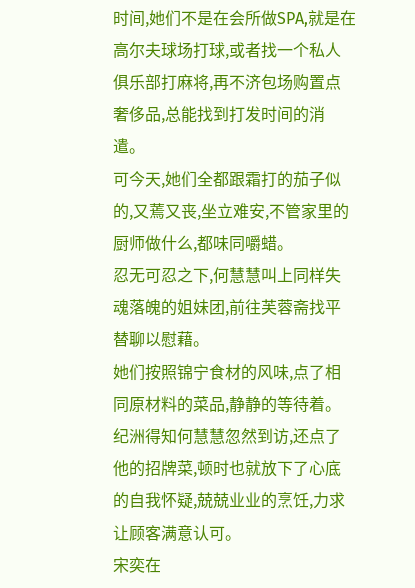时间,她们不是在会所做SPA,就是在高尔夫球场打球,或者找一个私人俱乐部打麻将,再不济包场购置点奢侈品,总能找到打发时间的消遣。
可今天,她们全都跟霜打的茄子似的,又蔫又丧,坐立难安,不管家里的厨师做什么,都味同嚼蜡。
忍无可忍之下,何慧慧叫上同样失魂落魄的姐妹团,前往芙蓉斋找平替聊以慰藉。
她们按照锦宁食材的风味,点了相同原材料的菜品,静静的等待着。
纪洲得知何慧慧忽然到访,还点了他的招牌菜,顿时也就放下了心底的自我怀疑,兢兢业业的烹饪,力求让顾客满意认可。
宋奕在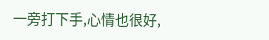一旁打下手,心情也很好,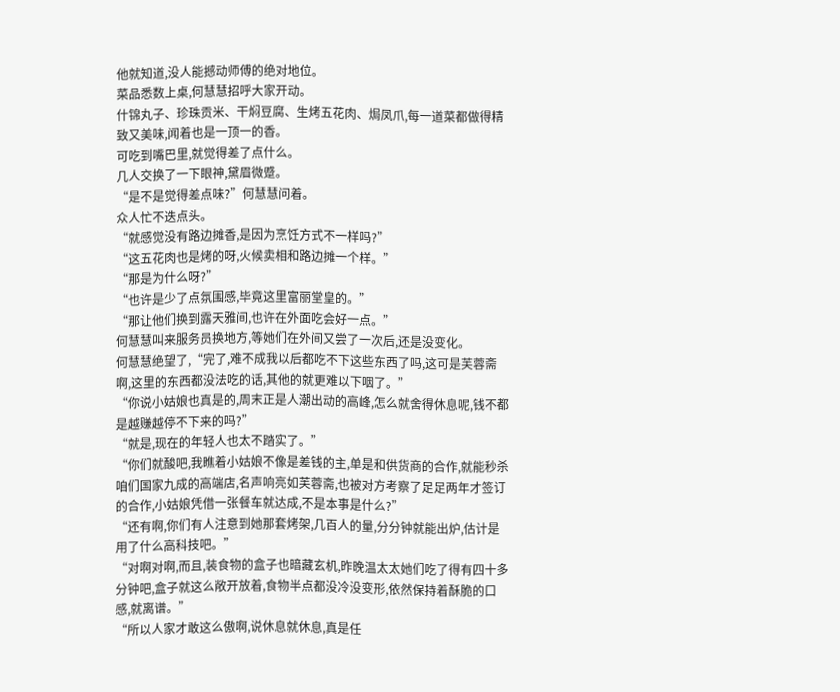他就知道,没人能撼动师傅的绝对地位。
菜品悉数上桌,何慧慧招呼大家开动。
什锦丸子、珍珠贡米、干焖豆腐、生烤五花肉、焗凤爪,每一道菜都做得精致又美味,闻着也是一顶一的香。
可吃到嘴巴里,就觉得差了点什么。
几人交换了一下眼神,黛眉微蹙。
“是不是觉得差点味?”何慧慧问着。
众人忙不迭点头。
“就感觉没有路边摊香,是因为烹饪方式不一样吗?”
“这五花肉也是烤的呀,火候卖相和路边摊一个样。”
“那是为什么呀?”
“也许是少了点氛围感,毕竟这里富丽堂皇的。”
“那让他们换到露天雅间,也许在外面吃会好一点。”
何慧慧叫来服务员换地方,等她们在外间又尝了一次后,还是没变化。
何慧慧绝望了,“完了,难不成我以后都吃不下这些东西了吗,这可是芙蓉斋啊,这里的东西都没法吃的话,其他的就更难以下咽了。”
“你说小姑娘也真是的,周末正是人潮出动的高峰,怎么就舍得休息呢,钱不都是越赚越停不下来的吗?”
“就是,现在的年轻人也太不踏实了。”
“你们就酸吧,我瞧着小姑娘不像是差钱的主,单是和供货商的合作,就能秒杀咱们国家九成的高端店,名声响亮如芙蓉斋,也被对方考察了足足两年才签订的合作,小姑娘凭借一张餐车就达成,不是本事是什么?”
“还有啊,你们有人注意到她那套烤架,几百人的量,分分钟就能出炉,估计是用了什么高科技吧。”
“对啊对啊,而且,装食物的盒子也暗藏玄机,昨晚温太太她们吃了得有四十多分钟吧,盒子就这么敞开放着,食物半点都没冷没变形,依然保持着酥脆的口感,就离谱。”
“所以人家才敢这么傲啊,说休息就休息,真是任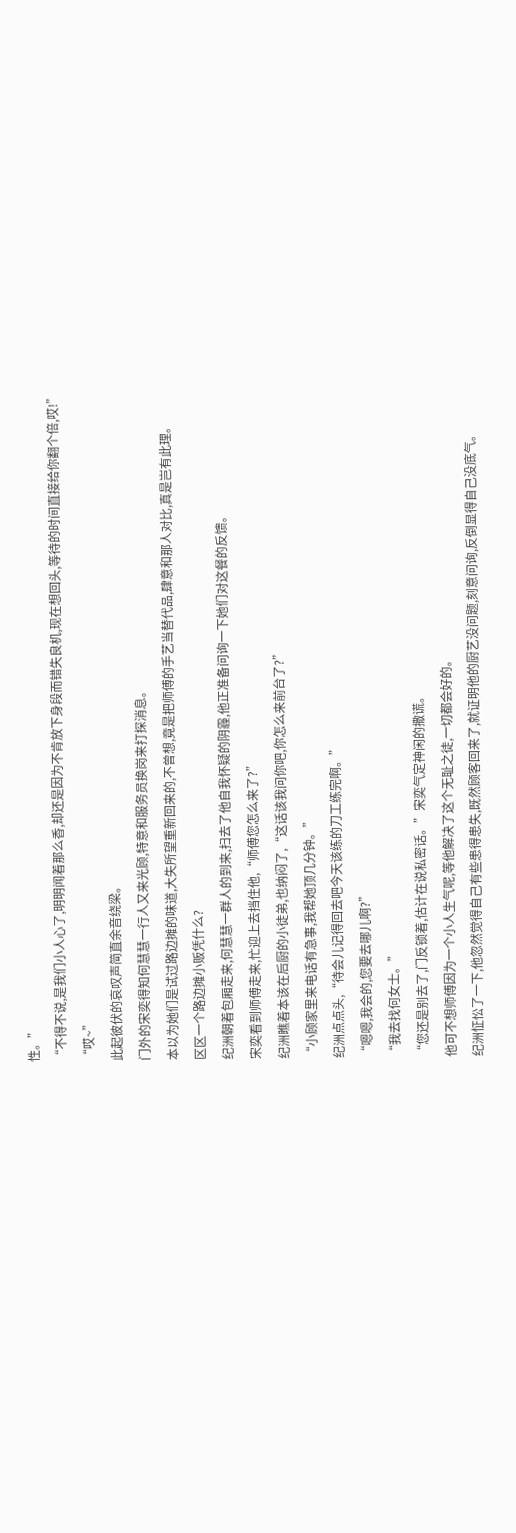性。”
“不得不说,是我们小人心了,明明闻着那么香,却还是因为不肯放下身段而错失良机,现在想回头,等待的时间直接给你翻个倍,哎!”
“哎~”
此起彼伏的哀叹声简直余音绕梁。
门外的宋奕得知何慧慧一行人又来光顾,特意和服务员换岗来打探消息。
本以为她们是试过路边摊的味道,大失所望重新回来的,不曾想,竟是把师傅的手艺当替代品,肆意和那人对比,真是岂有此理。
区区一个路边摊小贩凭什么?
纪洲朝着包厢走来,何慧慧一群人的到来,扫去了他自我怀疑的阴霾,他正准备问询一下她们对这餐的反馈。
宋奕看到师傅走来,忙迎上去挡住他,“师傅您怎么来了?”
纪洲瞧着本该在后厨的小徒弟,也纳闷了,“这话该我问你吧,你怎么来前台了?”
“小顾家里来电话有急事,我帮她顶几分钟。”
纪洲点点头,“待会儿记得回去吧今天该练的刀工练完啊。”
“嗯嗯,我会的,您要去哪儿啊?”
“我去找何女士。”
“您还是别去了,门反锁着,估计在说私密话。”宋奕气定神闲的撒谎。
他可不想师傅因为一个小人生气呢,等他解决了这个无耻之徒,一切都会好的。
纪洲怔忪了一下,他忽然觉得自己有些患得患失,既然顾客回来了,就证明他的厨艺没问题,刻意问询,反倒显得自己没底气。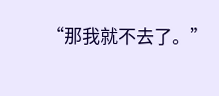“那我就不去了。”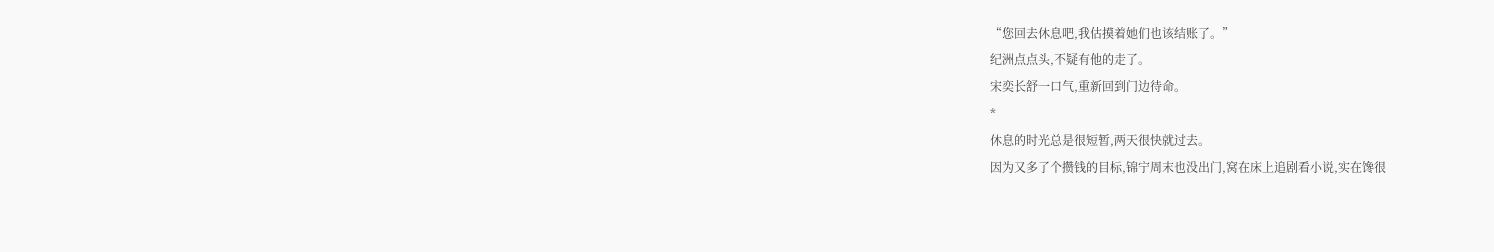“您回去休息吧,我估摸着她们也该结账了。”
纪洲点点头,不疑有他的走了。
宋奕长舒一口气,重新回到门边待命。
*
休息的时光总是很短暂,两天很快就过去。
因为又多了个攒钱的目标,锦宁周末也没出门,窝在床上追剧看小说,实在馋很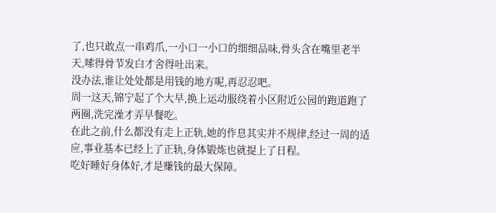了,也只敢点一串鸡爪,一小口一小口的细细品味,骨头含在嘴里老半天,嗦得骨节发白才舍得吐出来。
没办法,谁让处处都是用钱的地方呢,再忍忍吧。
周一这天,锦宁起了个大早,换上运动服绕着小区附近公园的跑道跑了两圈,洗完澡才弄早餐吃。
在此之前,什么都没有走上正轨,她的作息其实并不规律,经过一周的适应,事业基本已经上了正轨,身体锻炼也就提上了日程。
吃好睡好身体好,才是赚钱的最大保障。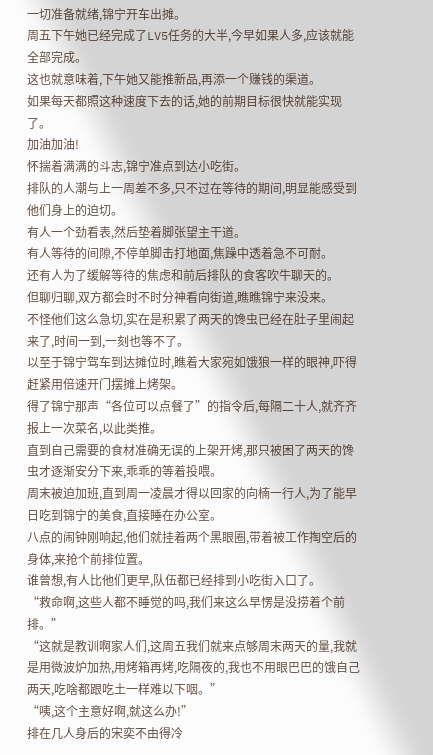一切准备就绪,锦宁开车出摊。
周五下午她已经完成了LV5任务的大半,今早如果人多,应该就能全部完成。
这也就意味着,下午她又能推新品,再添一个赚钱的渠道。
如果每天都照这种速度下去的话,她的前期目标很快就能实现了。
加油加油!
怀揣着满满的斗志,锦宁准点到达小吃街。
排队的人潮与上一周差不多,只不过在等待的期间,明显能感受到他们身上的迫切。
有人一个劲看表,然后垫着脚张望主干道。
有人等待的间隙,不停单脚击打地面,焦躁中透着急不可耐。
还有人为了缓解等待的焦虑和前后排队的食客吹牛聊天的。
但聊归聊,双方都会时不时分神看向街道,瞧瞧锦宁来没来。
不怪他们这么急切,实在是积累了两天的馋虫已经在肚子里闹起来了,时间一到,一刻也等不了。
以至于锦宁驾车到达摊位时,瞧着大家宛如饿狼一样的眼神,吓得赶紧用倍速开门摆摊上烤架。
得了锦宁那声“各位可以点餐了”的指令后,每隔二十人,就齐齐报上一次菜名,以此类推。
直到自己需要的食材准确无误的上架开烤,那只被困了两天的馋虫才逐渐安分下来,乖乖的等着投喂。
周末被迫加班,直到周一凌晨才得以回家的向楠一行人,为了能早日吃到锦宁的美食,直接睡在办公室。
八点的闹钟刚响起,他们就挂着两个黑眼圈,带着被工作掏空后的身体,来抢个前排位置。
谁曾想,有人比他们更早,队伍都已经排到小吃街入口了。
“救命啊,这些人都不睡觉的吗,我们来这么早愣是没捞着个前排。”
“这就是教训啊家人们,这周五我们就来点够周末两天的量,我就是用微波炉加热,用烤箱再烤,吃隔夜的,我也不用眼巴巴的饿自己两天,吃啥都跟吃土一样难以下咽。”
“咦,这个主意好啊,就这么办!”
排在几人身后的宋奕不由得冷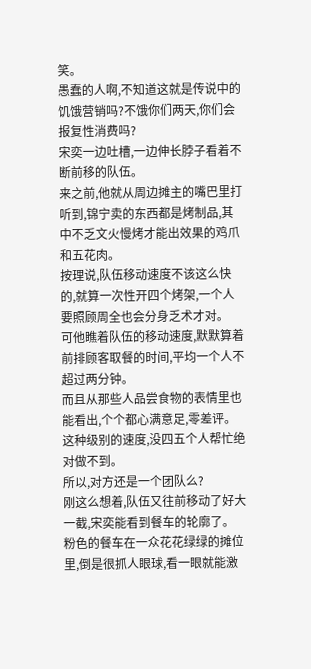笑。
愚蠢的人啊,不知道这就是传说中的饥饿营销吗?不饿你们两天,你们会报复性消费吗?
宋奕一边吐槽,一边伸长脖子看着不断前移的队伍。
来之前,他就从周边摊主的嘴巴里打听到,锦宁卖的东西都是烤制品,其中不乏文火慢烤才能出效果的鸡爪和五花肉。
按理说,队伍移动速度不该这么快的,就算一次性开四个烤架,一个人要照顾周全也会分身乏术才对。
可他瞧着队伍的移动速度,默默算着前排顾客取餐的时间,平均一个人不超过两分钟。
而且从那些人品尝食物的表情里也能看出,个个都心满意足,零差评。
这种级别的速度,没四五个人帮忙绝对做不到。
所以,对方还是一个团队么?
刚这么想着,队伍又往前移动了好大一截,宋奕能看到餐车的轮廓了。
粉色的餐车在一众花花绿绿的摊位里,倒是很抓人眼球,看一眼就能激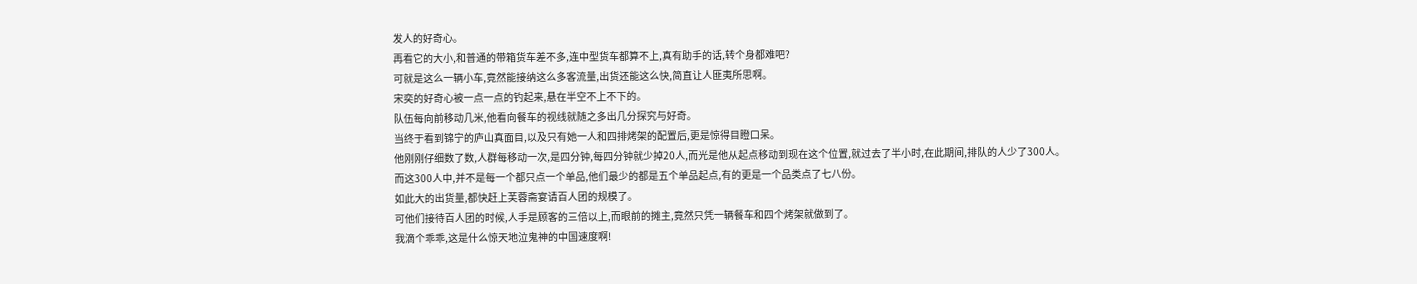发人的好奇心。
再看它的大小,和普通的带箱货车差不多,连中型货车都算不上,真有助手的话,转个身都难吧?
可就是这么一辆小车,竟然能接纳这么多客流量,出货还能这么快,简直让人匪夷所思啊。
宋奕的好奇心被一点一点的钓起来,悬在半空不上不下的。
队伍每向前移动几米,他看向餐车的视线就随之多出几分探究与好奇。
当终于看到锦宁的庐山真面目,以及只有她一人和四排烤架的配置后,更是惊得目瞪口呆。
他刚刚仔细数了数,人群每移动一次,是四分钟,每四分钟就少掉20人,而光是他从起点移动到现在这个位置,就过去了半小时,在此期间,排队的人少了300人。
而这300人中,并不是每一个都只点一个单品,他们最少的都是五个单品起点,有的更是一个品类点了七八份。
如此大的出货量,都快赶上芙蓉斋宴请百人团的规模了。
可他们接待百人团的时候,人手是顾客的三倍以上,而眼前的摊主,竟然只凭一辆餐车和四个烤架就做到了。
我滴个乖乖,这是什么惊天地泣鬼神的中国速度啊!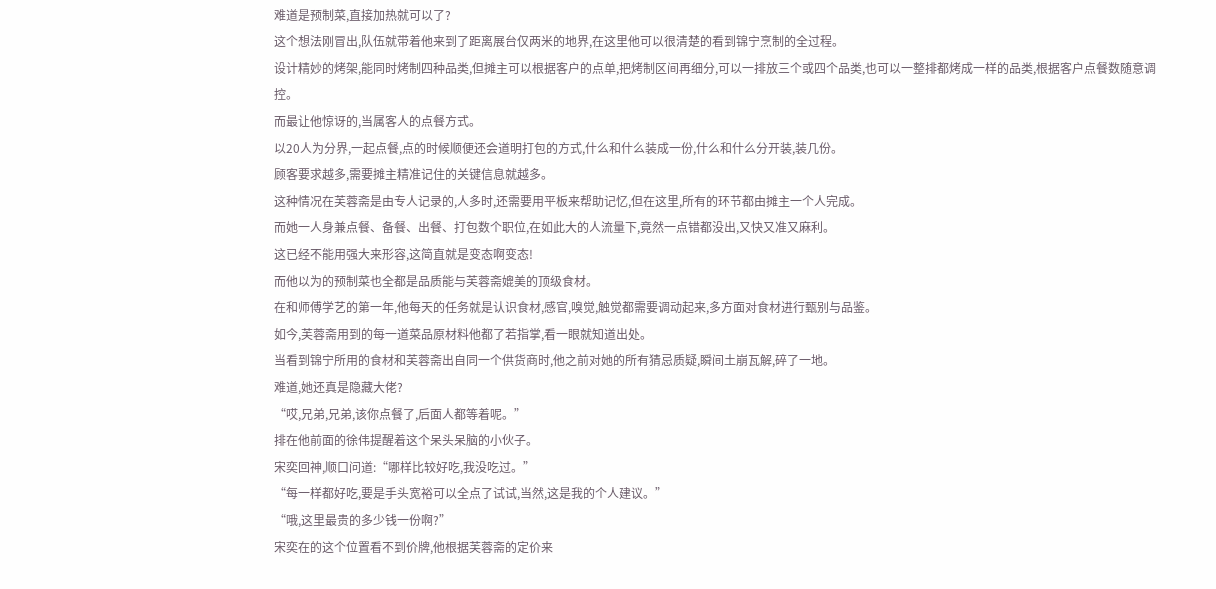难道是预制菜,直接加热就可以了?
这个想法刚冒出,队伍就带着他来到了距离展台仅两米的地界,在这里他可以很清楚的看到锦宁烹制的全过程。
设计精妙的烤架,能同时烤制四种品类,但摊主可以根据客户的点单,把烤制区间再细分,可以一排放三个或四个品类,也可以一整排都烤成一样的品类,根据客户点餐数随意调控。
而最让他惊讶的,当属客人的点餐方式。
以20人为分界,一起点餐,点的时候顺便还会道明打包的方式,什么和什么装成一份,什么和什么分开装,装几份。
顾客要求越多,需要摊主精准记住的关键信息就越多。
这种情况在芙蓉斋是由专人记录的,人多时,还需要用平板来帮助记忆,但在这里,所有的环节都由摊主一个人完成。
而她一人身兼点餐、备餐、出餐、打包数个职位,在如此大的人流量下,竟然一点错都没出,又快又准又麻利。
这已经不能用强大来形容,这简直就是变态啊变态!
而他以为的预制菜也全都是品质能与芙蓉斋媲美的顶级食材。
在和师傅学艺的第一年,他每天的任务就是认识食材,感官,嗅觉,触觉都需要调动起来,多方面对食材进行甄别与品鉴。
如今,芙蓉斋用到的每一道菜品原材料他都了若指掌,看一眼就知道出处。
当看到锦宁所用的食材和芙蓉斋出自同一个供货商时,他之前对她的所有猜忌质疑,瞬间土崩瓦解,碎了一地。
难道,她还真是隐藏大佬?
“哎,兄弟,兄弟,该你点餐了,后面人都等着呢。”
排在他前面的徐伟提醒着这个呆头呆脑的小伙子。
宋奕回神,顺口问道:“哪样比较好吃,我没吃过。”
“每一样都好吃,要是手头宽裕可以全点了试试,当然,这是我的个人建议。”
“哦,这里最贵的多少钱一份啊?”
宋奕在的这个位置看不到价牌,他根据芙蓉斋的定价来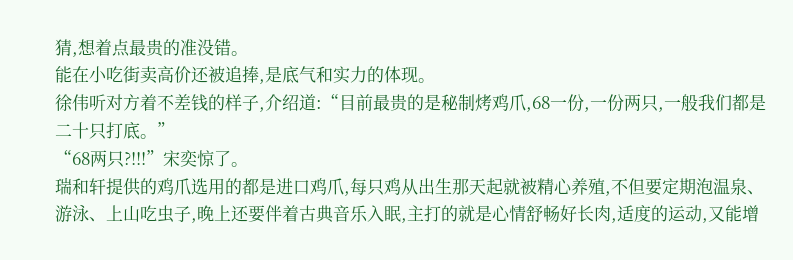猜,想着点最贵的准没错。
能在小吃街卖高价还被追捧,是底气和实力的体现。
徐伟听对方着不差钱的样子,介绍道:“目前最贵的是秘制烤鸡爪,68一份,一份两只,一般我们都是二十只打底。”
“68两只?!!!”宋奕惊了。
瑞和轩提供的鸡爪选用的都是进口鸡爪,每只鸡从出生那天起就被精心养殖,不但要定期泡温泉、游泳、上山吃虫子,晚上还要伴着古典音乐入眠,主打的就是心情舒畅好长肉,适度的运动,又能增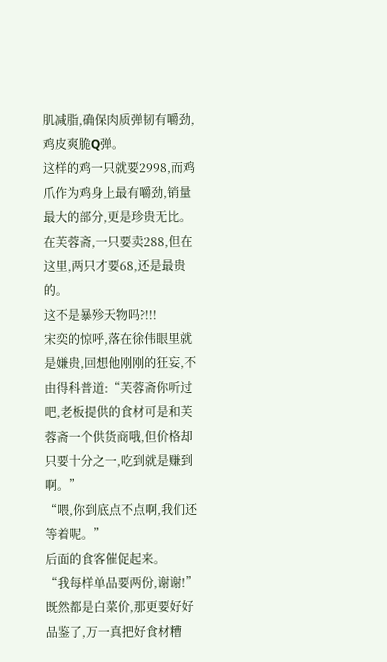肌减脂,确保肉质弹韧有嚼劲,鸡皮爽脆Q弹。
这样的鸡一只就要2998,而鸡爪作为鸡身上最有嚼劲,销量最大的部分,更是珍贵无比。
在芙蓉斋,一只要卖288,但在这里,两只才要68,还是最贵的。
这不是暴殄天物吗?!!!
宋奕的惊呼,落在徐伟眼里就是嫌贵,回想他刚刚的狂妄,不由得科普道:“芙蓉斋你听过吧,老板提供的食材可是和芙蓉斋一个供货商哦,但价格却只要十分之一,吃到就是赚到啊。”
“喂,你到底点不点啊,我们还等着呢。”
后面的食客催促起来。
“我每样单品要两份,谢谢!”
既然都是白菜价,那更要好好品鉴了,万一真把好食材糟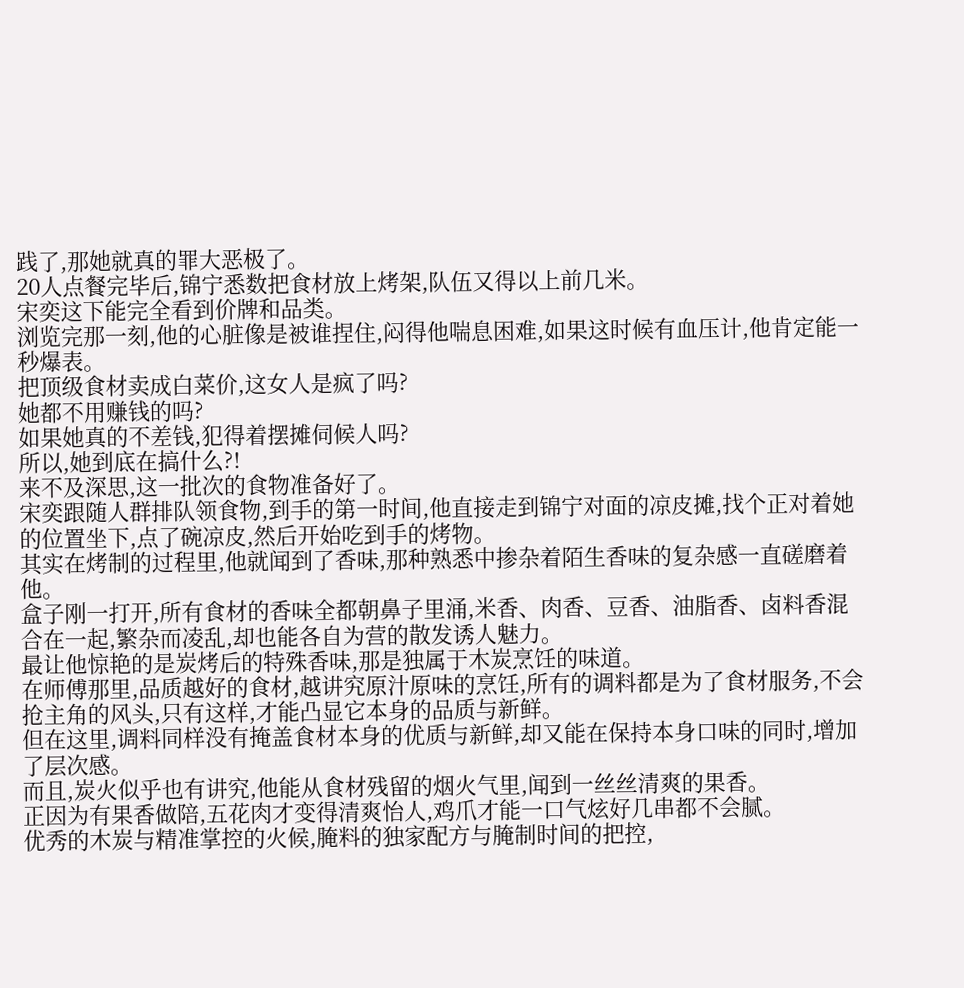践了,那她就真的罪大恶极了。
20人点餐完毕后,锦宁悉数把食材放上烤架,队伍又得以上前几米。
宋奕这下能完全看到价牌和品类。
浏览完那一刻,他的心脏像是被谁捏住,闷得他喘息困难,如果这时候有血压计,他肯定能一秒爆表。
把顶级食材卖成白菜价,这女人是疯了吗?
她都不用赚钱的吗?
如果她真的不差钱,犯得着摆摊伺候人吗?
所以,她到底在搞什么?!
来不及深思,这一批次的食物准备好了。
宋奕跟随人群排队领食物,到手的第一时间,他直接走到锦宁对面的凉皮摊,找个正对着她的位置坐下,点了碗凉皮,然后开始吃到手的烤物。
其实在烤制的过程里,他就闻到了香味,那种熟悉中掺杂着陌生香味的复杂感一直磋磨着他。
盒子刚一打开,所有食材的香味全都朝鼻子里涌,米香、肉香、豆香、油脂香、卤料香混合在一起,繁杂而凌乱,却也能各自为营的散发诱人魅力。
最让他惊艳的是炭烤后的特殊香味,那是独属于木炭烹饪的味道。
在师傅那里,品质越好的食材,越讲究原汁原味的烹饪,所有的调料都是为了食材服务,不会抢主角的风头,只有这样,才能凸显它本身的品质与新鲜。
但在这里,调料同样没有掩盖食材本身的优质与新鲜,却又能在保持本身口味的同时,增加了层次感。
而且,炭火似乎也有讲究,他能从食材残留的烟火气里,闻到一丝丝清爽的果香。
正因为有果香做陪,五花肉才变得清爽怡人,鸡爪才能一口气炫好几串都不会腻。
优秀的木炭与精准掌控的火候,腌料的独家配方与腌制时间的把控,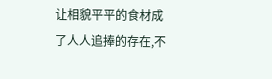让相貌平平的食材成了人人追捧的存在,不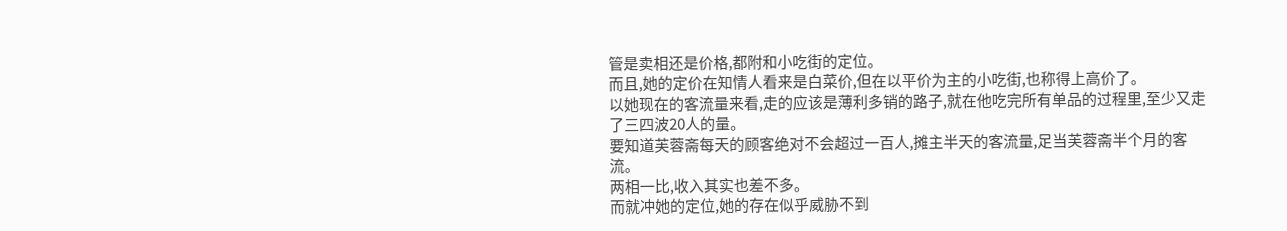管是卖相还是价格,都附和小吃街的定位。
而且,她的定价在知情人看来是白菜价,但在以平价为主的小吃街,也称得上高价了。
以她现在的客流量来看,走的应该是薄利多销的路子,就在他吃完所有单品的过程里,至少又走了三四波20人的量。
要知道芙蓉斋每天的顾客绝对不会超过一百人,摊主半天的客流量,足当芙蓉斋半个月的客流。
两相一比,收入其实也差不多。
而就冲她的定位,她的存在似乎威胁不到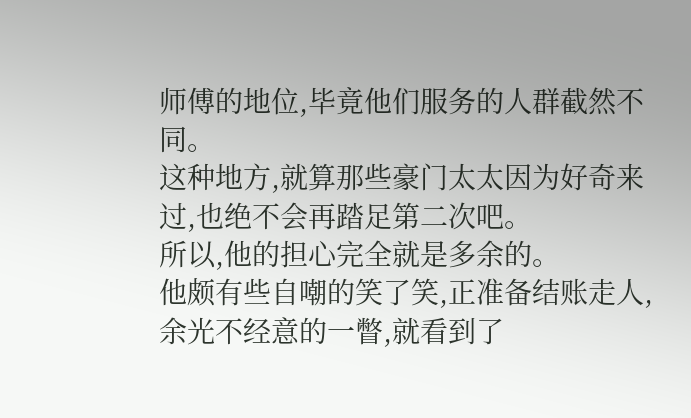师傅的地位,毕竟他们服务的人群截然不同。
这种地方,就算那些豪门太太因为好奇来过,也绝不会再踏足第二次吧。
所以,他的担心完全就是多余的。
他颇有些自嘲的笑了笑,正准备结账走人,余光不经意的一瞥,就看到了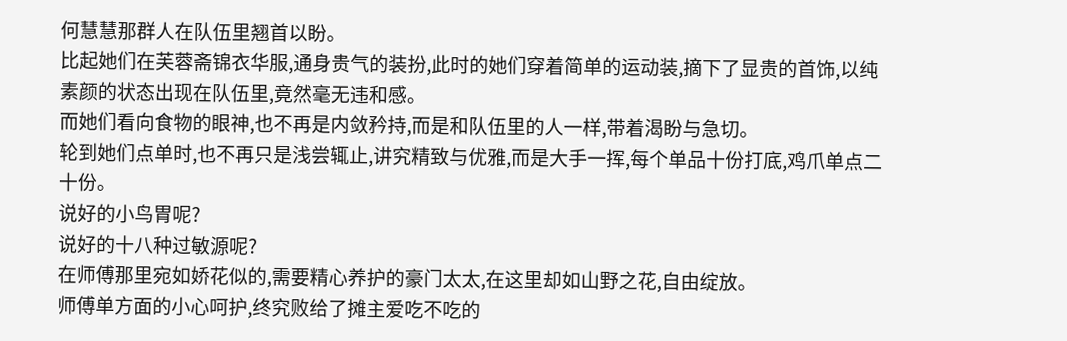何慧慧那群人在队伍里翘首以盼。
比起她们在芙蓉斋锦衣华服,通身贵气的装扮,此时的她们穿着简单的运动装,摘下了显贵的首饰,以纯素颜的状态出现在队伍里,竟然毫无违和感。
而她们看向食物的眼神,也不再是内敛矜持,而是和队伍里的人一样,带着渴盼与急切。
轮到她们点单时,也不再只是浅尝辄止,讲究精致与优雅,而是大手一挥,每个单品十份打底,鸡爪单点二十份。
说好的小鸟胃呢?
说好的十八种过敏源呢?
在师傅那里宛如娇花似的,需要精心养护的豪门太太,在这里却如山野之花,自由绽放。
师傅单方面的小心呵护,终究败给了摊主爱吃不吃的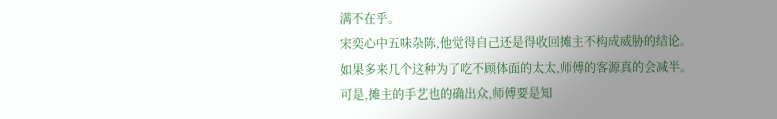满不在乎。
宋奕心中五味杂陈,他觉得自己还是得收回摊主不构成威胁的结论。
如果多来几个这种为了吃不顾体面的太太,师傅的客源真的会减半。
可是,摊主的手艺也的确出众,师傅要是知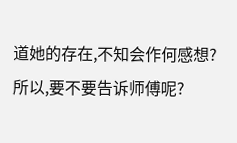道她的存在,不知会作何感想?
所以,要不要告诉师傅呢?